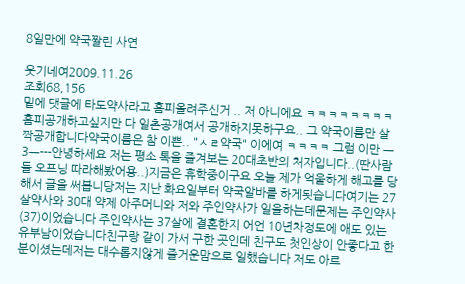8일만에 약국짤린 사연

웃기네여2009.11.26
조회68,156
밑에 댓글에 타도약사라고 홈피올려주신거 .. 저 아니에요 ㅋㅋㅋㅋㅋㅋㅋㅋ홈피공개하고싶지만 다 일촌공개여서 공개하지못하구요.. 그 약국이름만 살짝공개합니다약국이름은 참 이쁜.. "ㅅㄹ약국" 이에여 ㅋㅋㅋㅋ 그럼 이만 ㅡ3ㅡ---안녕하세요 저는 평소 톡을 즐겨보는 20대초반의 처자입니다..(딴사람들 오프닝 따라해봤어용..)지금은 휴학중이구요 오늘 제가 억울하게 해고를 당해서 글을 써봅니당저는 지난 화요일부터 약국알바를 하게됫습니다여기는 27살약사와 30대 약제 아주머니와 저와 주인약사가 일을하는데문제는 주인약사(37)이었습니다 주인약사는 37살에 결혼한지 어언 10년차정도에 애도 있는 유부남이었습니다친구랑 같이 가서 구한 곳인데 친구도 첫인상이 안좋다고 한 분이셨는데저는 대수롭지않게 즐거운맘으로 일했습니다 저도 아르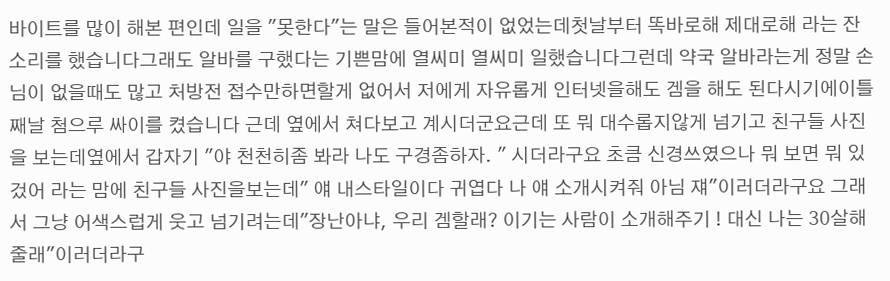바이트를 많이 해본 편인데 일을 "못한다"는 말은 들어본적이 없었는데첫날부터 똑바로해 제대로해 라는 잔소리를 했습니다그래도 알바를 구했다는 기쁜맘에 열씨미 열씨미 일했습니다그런데 약국 알바라는게 정말 손님이 없을때도 많고 처방전 접수만하면할게 없어서 저에게 자유롭게 인터넷을해도 겜을 해도 된다시기에이틀째날 첨으루 싸이를 켰습니다 근데 옆에서 쳐다보고 계시더군요근데 또 뭐 대수롭지않게 넘기고 친구들 사진을 보는데옆에서 갑자기 "야 천천히좀 봐라 나도 구경좀하자. " 시더라구요 초큼 신경쓰였으나 뭐 보면 뭐 있겄어 라는 맘에 친구들 사진을보는데" 얘 내스타일이다 귀엽다 나 얘 소개시켜줘 아님 쟤"이러더라구요 그래서 그냥 어색스럽게 웃고 넘기려는데"장난아냐, 우리 겜할래? 이기는 사람이 소개해주기 ! 대신 나는 30살해줄래"이러더라구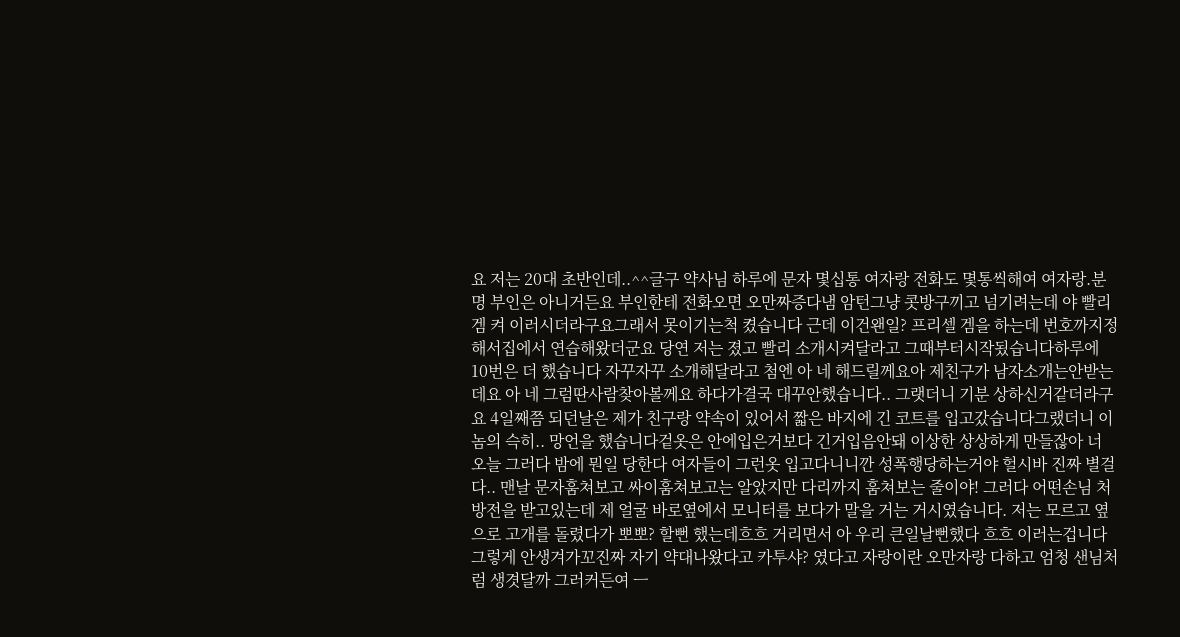요 저는 20대 초반인데..^^글구 약사님 하루에 문자 몇십통 여자랑 전화도 몇통씩해여 여자랑.분명 부인은 아니거든요 부인한테 전화오면 오만짜증다냄 암턴그냥 콧방구끼고 넘기려는데 야 빨리 겜 켜 이러시더라구요그래서 못이기는척 켰습니다 근데 이건왠일? 프리셀 겜을 하는데 번호까지정해서집에서 연습해왔더군요 당연 저는 졌고 빨리 소개시켜달라고 그때부터시작됬습니다하루에 10번은 더 했습니다 자꾸자꾸 소개해달라고 첨엔 아 네 해드릴께요아 제친구가 남자소개는안받는데요 아 네 그럼딴사람찾아볼께요 하다가결국 대꾸안했습니다.. 그랫더니 기분 상하신거같더라구요 4일째쯤 되던날은 제가 친구랑 약속이 있어서 짧은 바지에 긴 코트를 입고갔습니다그랬더니 이놈의 슥히.. 망언을 했습니다겉옷은 안에입은거보다 긴거입음안돼 이상한 상상하게 만들잖아 너 오늘 그러다 밤에 뭔일 당한다 여자들이 그런옷 입고다니니깐 성폭행당하는거야 헐시바 진짜 별걸 다.. 맨날 문자훔쳐보고 싸이훔쳐보고는 알았지만 다리까지 훔쳐보는 줄이야! 그러다 어떤손님 처방전을 받고있는데 제 얼굴 바로옆에서 모니터를 보다가 말을 거는 거시였습니다. 저는 모르고 옆으로 고개를 돌렸다가 뽀뽀? 할뻔 했는데흐흐 거리면서 아 우리 큰일날뻔했다 흐흐 이러는겁니다 그렇게 안생겨가꼬진짜 자기 약대나왔다고 카투샤? 였다고 자랑이란 오만자랑 다하고 엄청 샌님처럼 생겻달까 그러커든여 ㅡ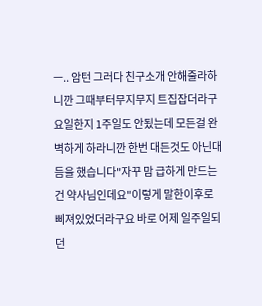ㅡ.. 암턴 그러다 친구소개 안해줄라하니깐 그때부터무지무지 트집잡더라구요일한지 1주일도 안됬는데 모든걸 완벽하게 하라니깐 한번 대든것도 아닌대듬을 했습니다"자꾸 맘 급하게 만드는건 약사님인데요"이렇게 말한이후로 삐져있었더라구요 바로 어제 일주일되던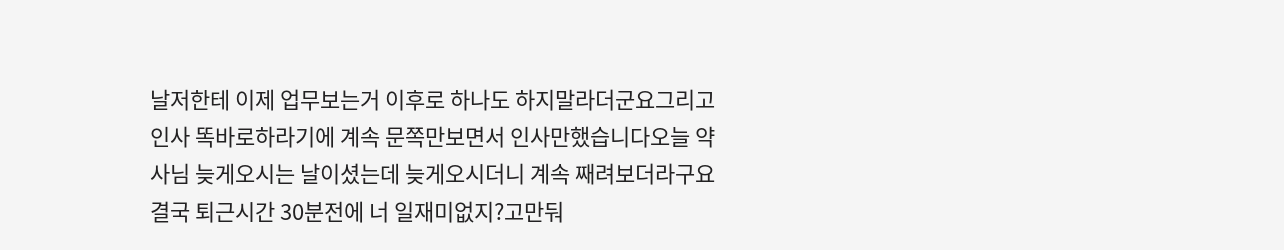날저한테 이제 업무보는거 이후로 하나도 하지말라더군요그리고 인사 똑바로하라기에 계속 문쪽만보면서 인사만했습니다오늘 약사님 늦게오시는 날이셨는데 늦게오시더니 계속 째려보더라구요결국 퇴근시간 30분전에 너 일재미없지?고만둬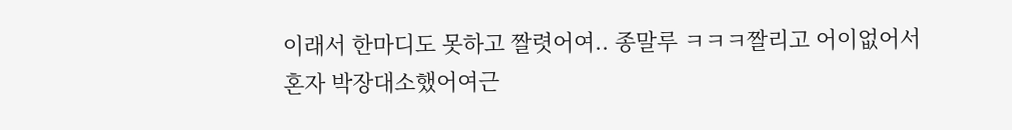이래서 한마디도 못하고 짤렷어여.. 종말루 ㅋㅋㅋ짤리고 어이없어서 혼자 박장대소했어여근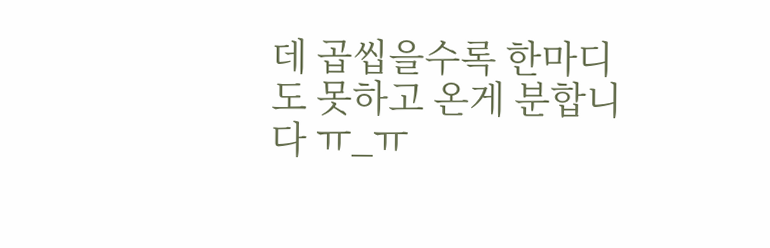데 곱씹을수록 한마디도 못하고 온게 분합니다 ㅠ_ㅠ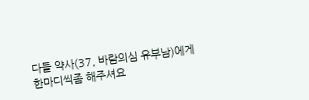다들 약사(37, 바람의심 유부남)에게 한마디씩좀 해주셔요